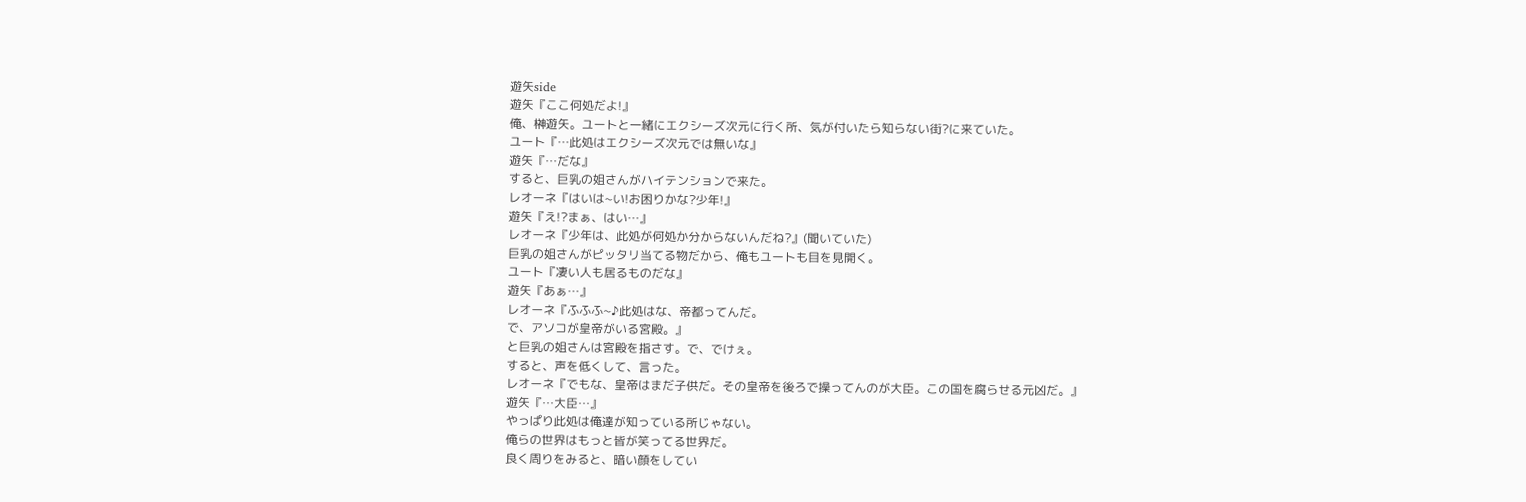遊矢side
遊矢『ここ何処だよ!』
俺、榊遊矢。ユートと一緒にエクシーズ次元に行く所、気が付いたら知らない街?に来ていた。
ユート『…此処はエクシーズ次元では無いな』
遊矢『…だな』
すると、巨乳の姐さんがハイテンションで来た。
レオーネ『はいは~い!お困りかな?少年!』
遊矢『え!?まぁ、はい…』
レオーネ『少年は、此処が何処か分からないんだね?』(聞いていた)
巨乳の姐さんがピッタリ当てる物だから、俺もユートも目を見開く。
ユート『凄い人も居るものだな』
遊矢『あぁ…』
レオーネ『ふふふ~♪此処はな、帝都ってんだ。
で、アソコが皇帝がいる宮殿。』
と巨乳の姐さんは宮殿を指さす。で、でけぇ。
すると、声を低くして、言った。
レオーネ『でもな、皇帝はまだ子供だ。その皇帝を後ろで操ってんのが大臣。この国を腐らせる元凶だ。』
遊矢『…大臣…』
やっぱり此処は俺達が知っている所じゃない。
俺らの世界はもっと皆が笑ってる世界だ。
良く周りをみると、暗い顔をしてい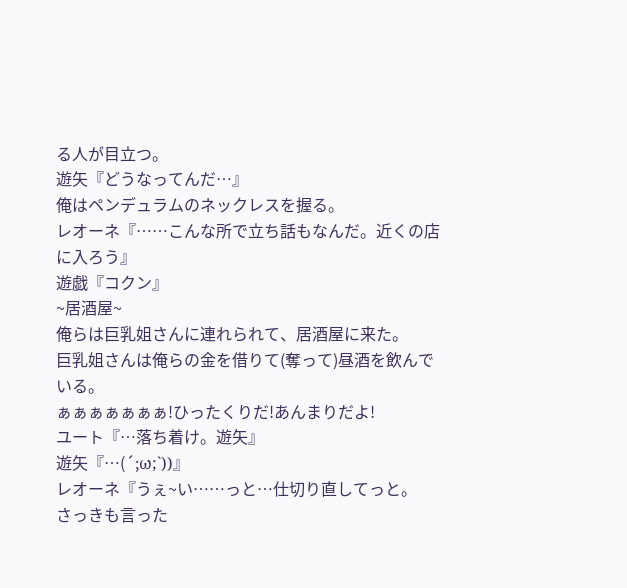る人が目立つ。
遊矢『どうなってんだ…』
俺はペンデュラムのネックレスを握る。
レオーネ『……こんな所で立ち話もなんだ。近くの店に入ろう』
遊戯『コクン』
~居酒屋~
俺らは巨乳姐さんに連れられて、居酒屋に来た。
巨乳姐さんは俺らの金を借りて(奪って)昼酒を飲んでいる。
ぁぁぁぁぁぁぁ!ひったくりだ!あんまりだよ!
ユート『…落ち着け。遊矢』
遊矢『…(´;ω;`))』
レオーネ『うぇ~い……っと…仕切り直してっと。
さっきも言った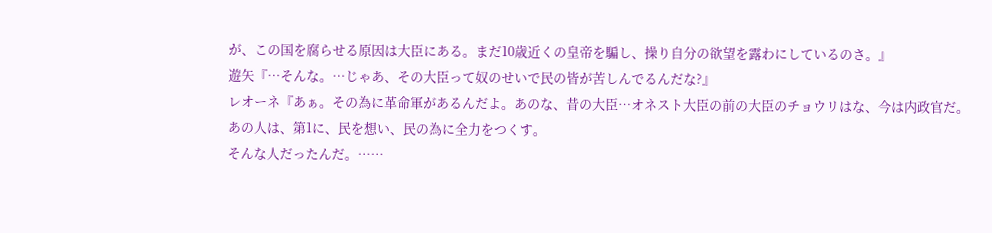が、この国を腐らせる原因は大臣にある。まだ10歳近くの皇帝を騙し、操り自分の欲望を露わにしているのさ。』
遊矢『…そんな。…じゃあ、その大臣って奴のせいで民の皆が苦しんでるんだな?』
レオーネ『あぁ。その為に革命軍があるんだよ。あのな、昔の大臣…オネスト大臣の前の大臣のチョウリはな、今は内政官だ。
あの人は、第1に、民を想い、民の為に全力をつくす。
そんな人だったんだ。……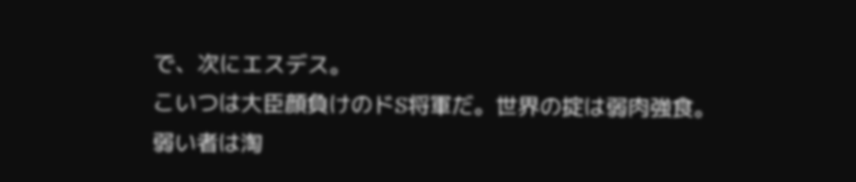で、次にエスデス。
こいつは大臣顔負けのドS将軍だ。世界の掟は弱肉強食。
弱い者は淘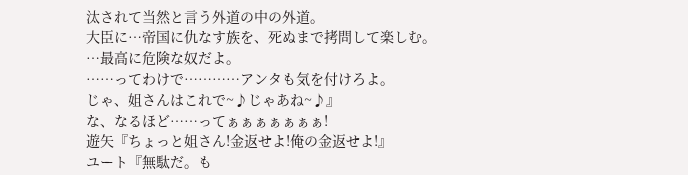汰されて当然と言う外道の中の外道。
大臣に…帝国に仇なす族を、死ぬまで拷問して楽しむ。
…最高に危険な奴だよ。
……ってわけで…………アンタも気を付けろよ。
じゃ、姐さんはこれで~♪じゃあね~♪』
な、なるほど……ってぁぁぁぁぁぁぁ!
遊矢『ちょっと姐さん!金返せよ!俺の金返せよ!』
ユート『無駄だ。も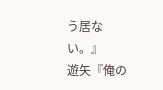う居ない。』
遊矢『俺の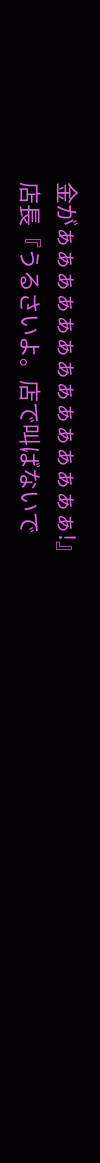金がぁぁぁぁぁぁぁぁぁぁぁぁぁぁ!』
店長『うるさいよ。店で叫ばないで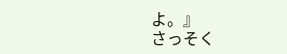よ。』
さっそく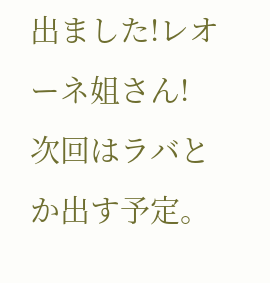出ました!レオーネ姐さん!
次回はラバとか出す予定。